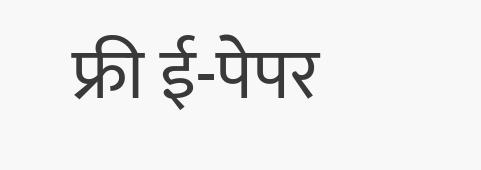फ्री ई-पेपर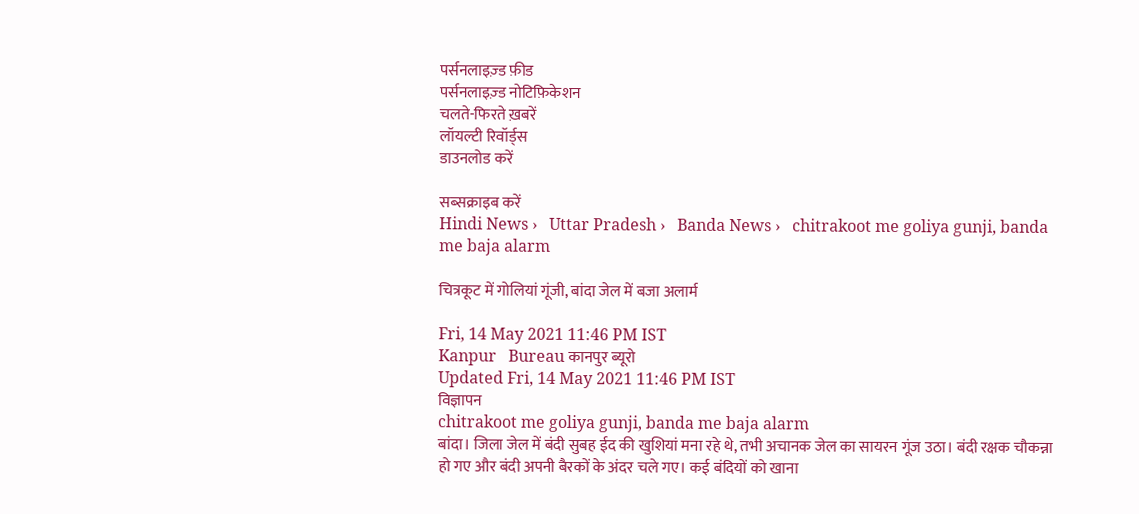पर्सनलाइज़्ड फ़ीड
पर्सनलाइज़्ड नोटिफ़िकेशन
चलते-फिरते ख़बरें
लॉयल्टी रिवॉर्ड्स
डाउनलोड करें

सब्सक्राइब करें
Hindi News ›   Uttar Pradesh ›   Banda News ›   chitrakoot me goliya gunji, banda me baja alarm

चित्रकूट में गोलियां गूंजी, बांदा जेल में बजा अलार्म

Fri, 14 May 2021 11:46 PM IST
Kanpur   Bureau कानपुर ब्यूरो
Updated Fri, 14 May 2021 11:46 PM IST
विज्ञापन
chitrakoot me goliya gunji, banda me baja alarm
बांदा। जिला जेल में बंदी सुबह ईद की खुशियां मना रहे थे, तभी अचानक जेल का सायरन गूंज उठा। बंदी रक्षक चौकन्ना हो गए और बंदी अपनी बैरकों के अंदर चले गए। कई बंदियों को खाना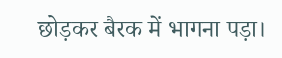छोड़कर बैरक में भागना पड़ा।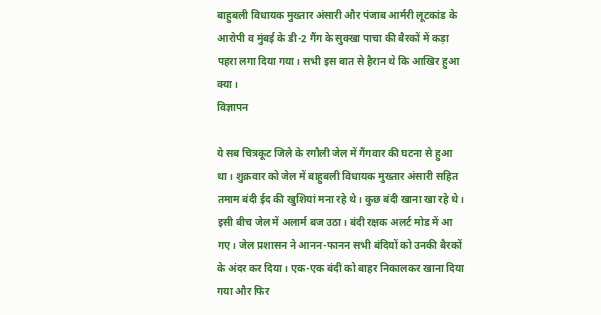बाहुबली विधायक मुख्तार अंसारी और पंजाब आर्मरी लूटकांड के आरोपी व मुंबई के डी-2 गैंग के सुक्खा पाचा की बैरकों में कड़ा पहरा लगा दिया गया। सभी इस बात से हैरान थे कि आखिर हुआ क्या।
विज्ञापन

ये सब चित्रकूट जिले के रगौली जेल में गैंगवार की घटना से हुआ था। शुक्रवार को जेल में बाहुबली विधायक मुख्तार अंसारी सहित तमाम बंदी ईद की खुशियां मना रहे थे। कुछ बंदी खाना खा रहे थे। इसी बीच जेल में अलार्म बज उठा। बंदी रक्षक अलर्ट मोड में आ गए। जेल प्रशासन ने आनन-फानन सभी बंदियों को उनकी बैरकों के अंदर कर दिया। एक-एक बंदी को बाहर निकालकर खाना दिया गया और फिर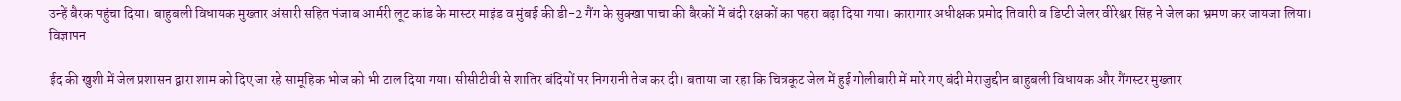उन्हें बैरक पहुंचा दिया। बाहुबली विधायक मुख्तार अंसारी सहित पंजाब आर्मरी लूट कांड के मास्टर माइंड व मुंबई की डी-2 गैंग के सुक्खा पाचा की बैरकों में बंदी रक्षकों का पहरा बढ़ा दिया गया। कारागार अधीक्षक प्रमोद तिवारी व डिप्टी जेलर वीरेश्वर सिंह ने जेल का भ्रमण कर जायजा लिया।
विज्ञापन

ईद की खुशी में जेल प्रशासन द्वारा शाम को दिए जा रहे सामूहिक भोज को भी टाल दिया गया। सीसीटीवी से शातिर बंदियों पर निगरानी तेज कर दी। बताया जा रहा कि चित्रकूट जेल में हुई गोलीबारी में मारे गए बंदी मेराजुद्दीन बाहुबली विधायक और गैंगस्टर मुख्तार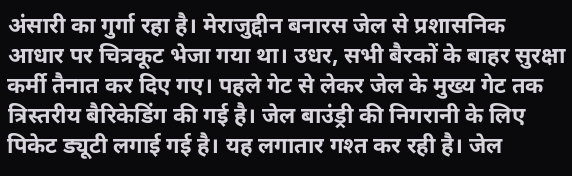अंसारी का गुर्गा रहा है। मेराजुद्दीन बनारस जेल से प्रशासनिक आधार पर चित्रकूट भेजा गया था। उधर, सभी बैरकों के बाहर सुरक्षा कर्मी तैनात कर दिए गए। पहले गेट से लेकर जेल के मुख्य गेट तक त्रिस्तरीय बैरिकेडिंग की गई है। जेल बाउंड्री की निगरानी के लिए पिकेट ड्यूटी लगाई गई है। यह लगातार गश्त कर रही है। जेल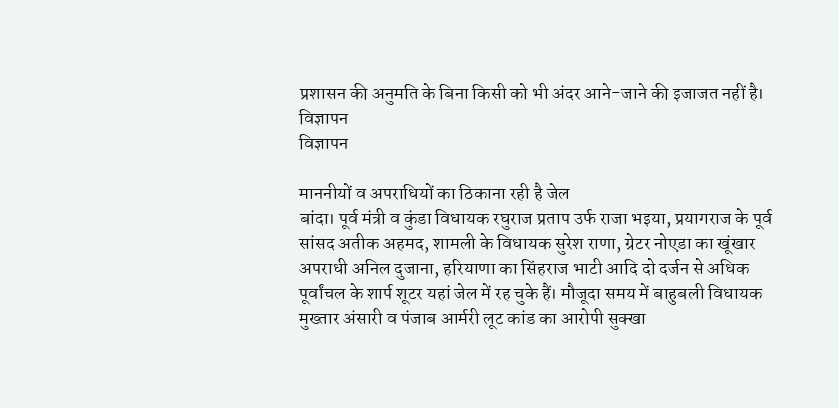प्रशासन की अनुमति के बिना किसी को भी अंदर आने-जाने की इजाजत नहीं है।
विज्ञापन
विज्ञापन

माननीयों व अपराधियों का ठिकाना रही है जेल
बांदा। पूर्व मंत्री व कुंडा विधायक रघुराज प्रताप उर्फ राजा भइया, प्रयागराज के पूर्व सांसद अतीक अहमद, शामली के विधायक सुरेश राणा, ग्रेटर नोएडा का खूंखार अपराधी अनिल दुजाना, हरियाणा का सिंहराज भाटी आदि दो दर्जन से अधिक पूर्वांचल के शार्प शूटर यहां जेल में रह चुके हैं। मौजूदा समय में बाहुबली विधायक मुख्तार अंसारी व पंजाब आर्मरी लूट कांड का आरोपी सुक्खा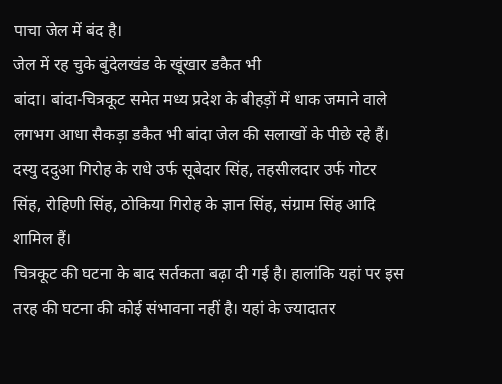पाचा जेल में बंद है।
जेल में रह चुके बुंदेलखंड के खूंखार डकैत भी
बांदा। बांदा-चित्रकूट समेत मध्य प्रदेश के बीहड़ों में धाक जमाने वाले लगभग आधा सैकड़ा डकैत भी बांदा जेल की सलाखों के पीछे रहे हैं। दस्यु ददुआ गिरोह के राधे उर्फ सूबेदार सिंह, तहसीलदार उर्फ गोटर सिंह, रोहिणी सिंह, ठोकिया गिरोह के ज्ञान सिंह, संग्राम सिंह आदि शामिल हैं।
चित्रकूट की घटना के बाद सर्तकता बढ़ा दी गई है। हालांकि यहां पर इस तरह की घटना की कोई संभावना नहीं है। यहां के ज्यादातर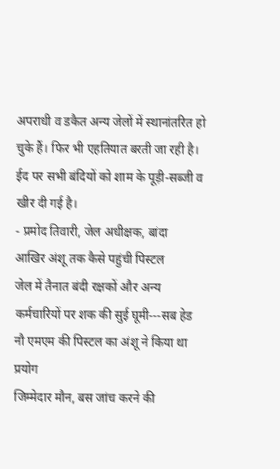अपराधी व डकैत अन्य जेलों में स्थानांतरित हो चुके हैं। फिर भी एहतियात बरती जा रही है। ईद पर सभी बंदियों को शाम के पूड़ी-सब्जी व खीर दी गई है।
- प्रमोद तिवारी, जेल अधीक्षक, बांदा
आखिर अंशू तक कैसे पहुंची पिस्टल
जेल में तैनात बंदी रक्षकों और अन्य कर्मचारियों पर शक की सुई घूमी---सब हेड
नौ एमएम की पिस्टल का अंशू ने किया था प्रयोग
जिम्मेदार मौन, बस जांच करने की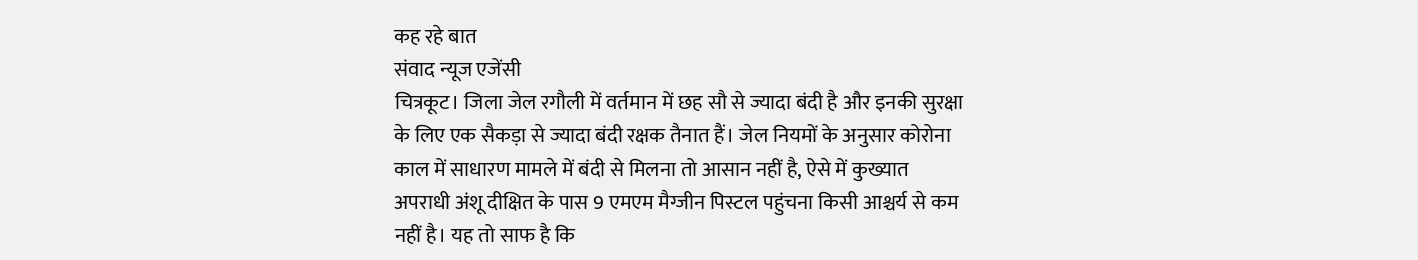कह रहे बात
संवाद न्यूज एजेंसी
चित्रकूट। जिला जेल रगौली में वर्तमान में छह सौ से ज्यादा बंदी है और इनकी सुरक्षा के लिए एक सैकड़ा से ज्यादा बंदी रक्षक तैनात हैं। जेल नियमों के अनुसार कोरोना काल में साधारण मामले में बंदी से मिलना तो आसान नहीं है, ऐसे में कुख्यात अपराधी अंशू दीक्षित के पास 9 एमएम मैग्जीन पिस्टल पहुंचना किसी आश्चर्य से कम नहीं है। यह तो साफ है कि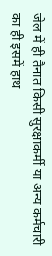जेल में ही तैनात किसी सुरक्षाकर्मी या अन्य कर्मचारी का ही इसमें हाथ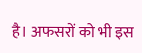है। अफसरों को भी इस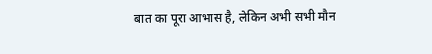बात का पूरा आभास है, लेकिन अभी सभी मौन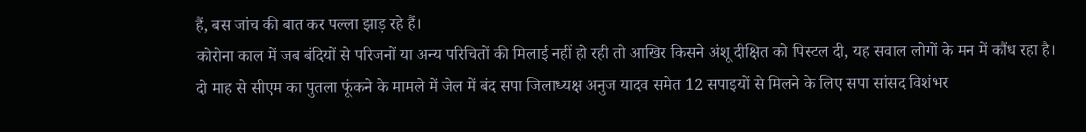हैं, बस जांच की बात कर पल्ला झाड़ रहे हैं।
कोरोना काल में जब बंदियों से परिजनों या अन्य परिचितों की मिलाई नहीं हो रही तो आखिर किसने अंशू दीक्षित को पिस्टल दी, यह सवाल लोगों के मन में कौंध रहा है। दो माह से सीएम का पुतला फूंकने के मामले में जेल में बंद सपा जिलाध्यक्ष अनुज यादव समेत 12 सपाइयों से मिलने के लिए सपा सांसद विशंभर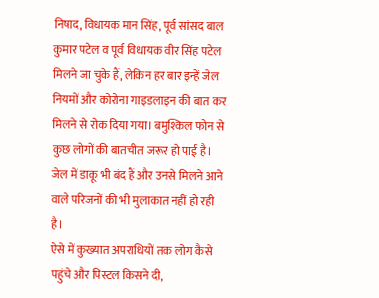निषाद, विधायक मान सिंह, पूर्व सांसद बाल कुमार पटेल व पूर्व विधायक वीर सिंह पटेल मिलने जा चुके हैं, लेकिन हर बार इन्हें जेल नियमों और कोरोना गाइडलाइन की बात कर मिलने से रोक दिया गया। बमुश्किल फोन से कुछ लोगों की बातचीत जरूर हो पाई है। जेल में डाकू भी बंद हैं और उनसे मिलने आने वाले परिजनों की भी मुलाकात नहीं हो रही है।
ऐसे में कुख्यात अपराधियों तक लोग कैसे पहुंचे और पिस्टल किसने दी,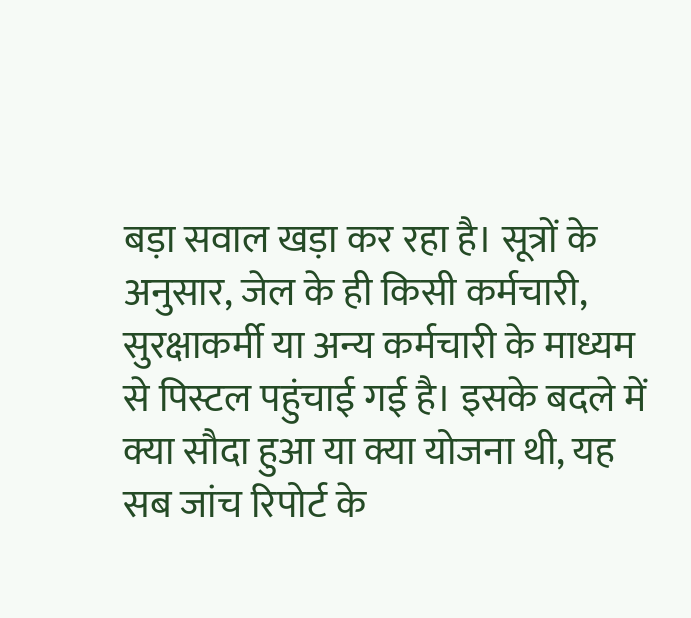बड़ा सवाल खड़ा कर रहा है। सूत्रों के अनुसार, जेल के ही किसी कर्मचारी, सुरक्षाकर्मी या अन्य कर्मचारी के माध्यम से पिस्टल पहुंचाई गई है। इसके बदले में क्या सौदा हुआ या क्या योजना थी, यह सब जांच रिपोर्ट के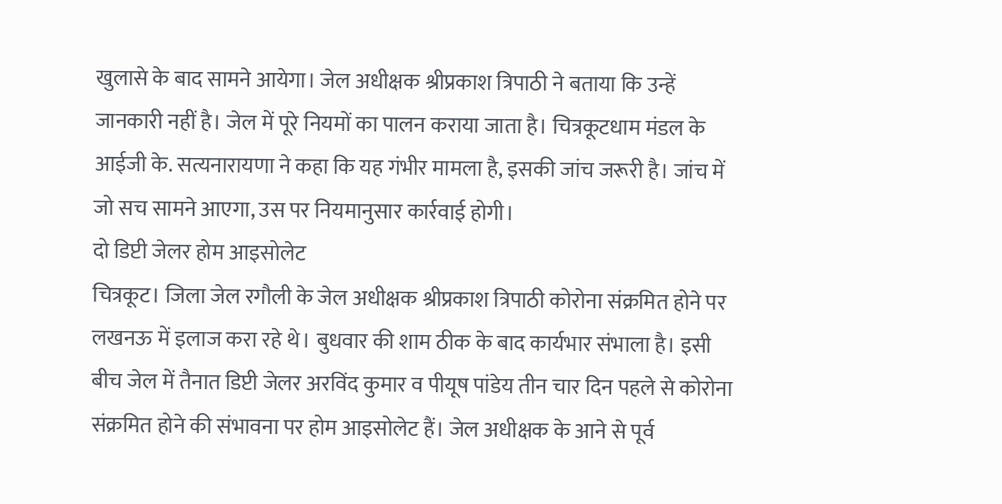खुलासे के बाद सामने आयेगा। जेल अधीक्षक श्रीप्रकाश त्रिपाठी ने बताया कि उन्हें जानकारी नहीं है। जेल में पूरे नियमों का पालन कराया जाता है। चित्रकूटधाम मंडल के आईजी के. सत्यनारायणा ने कहा कि यह गंभीर मामला है, इसकी जांच जरूरी है। जांच में जो सच सामने आएगा, उस पर नियमानुसार कार्रवाई होगी।
दो डिप्टी जेलर होम आइसोलेट
चित्रकूट। जिला जेल रगौली के जेल अधीक्षक श्रीप्रकाश त्रिपाठी कोरोना संक्रमित होने पर लखनऊ में इलाज करा रहे थे। बुधवार की शाम ठीक के बाद कार्यभार संभाला है। इसी बीच जेल में तैनात डिप्टी जेलर अरविंद कुमार व पीयूष पांडेय तीन चार दिन पहले से कोरोना संक्रमित होने की संभावना पर होम आइसोलेट हैं। जेल अधीक्षक के आने से पूर्व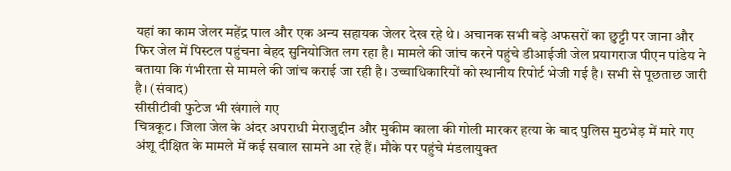यहां का काम जेलर महेंद्र पाल और एक अन्य सहायक जेलर देख रहे थे। अचानक सभी बड़े अफसरों का छुट्टी पर जाना और फिर जेल में पिस्टल पहुंचना बेहद सुनियोजित लग रहा है। मामले की जांच करने पहुंचे डीआईजी जेल प्रयागराज पीएन पांडेय ने बताया कि गंभीरता से मामले की जांच कराई जा रही है। उच्चाधिकारियों को स्थानीय रिपोर्ट भेजी गई है। सभी से पूछताछ जारी है। (संवाद)
सीसीटीवी फुटेज भी खंगाले गए
चित्रकूट। जिला जेल के अंदर अपराधी मेराजुद्दीन और मुकीम काला की गोली मारकर हत्या के बाद पुलिस मुठभेड़ में मारे गए अंशू दीक्षित के मामले में कई सवाल सामने आ रहे हैं। मौके पर पहुंचे मंडलायुक्त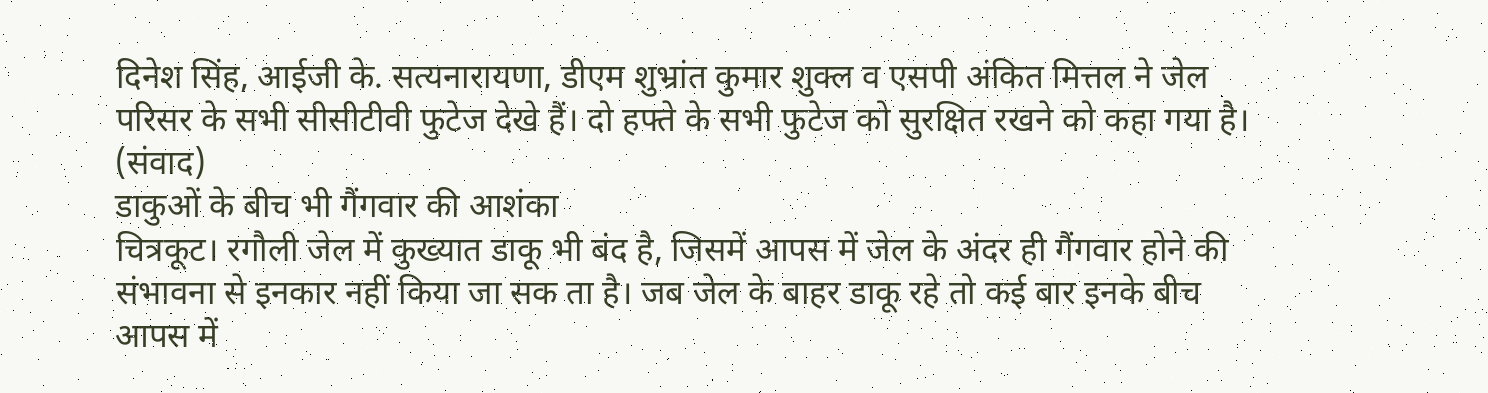दिनेश सिंह, आईजी के. सत्यनारायणा, डीएम शुभ्रांत कुमार शुक्ल व एसपी अंकित मित्तल ने जेल परिसर के सभी सीसीटीवी फुटेज देखे हैं। दो हफ्ते के सभी फुटेज को सुरक्षित रखने को कहा गया है। (संवाद)
डाकुओं के बीच भी गैंगवार की आशंका
चित्रकूट। रगौली जेल में कुख्यात डाकू भी बंद है, जिसमें आपस में जेल के अंदर ही गैंगवार होने की संभावना से इनकार नहीं किया जा सक ता है। जब जेल के बाहर डाकू रहे तो कई बार इनके बीच आपस में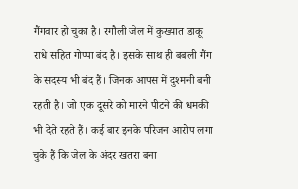गैंगवार हो चुका है। रगौली जेल में कुख्यात डाकू राधे सहित गोप्पा बंद है। इसके साथ ही बबली गैंग के सदस्य भी बंद हैं। जिनक आपस में दुश्मनी बनी रहती है। जो एक दूसरे को मारने पीटने की धमकी भी देते रहते हैं। कई बार इनके परिजन आरोप लगा चुके हैं कि जेल के अंदर खतरा बना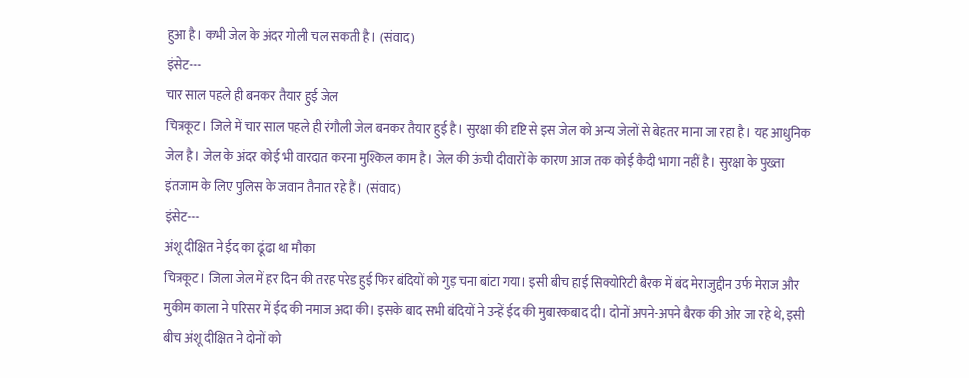हुआ है। कभी जेल के अंदर गोली चल सकती है। (संवाद)
इंसेट---
चार साल पहले ही बनकर तैयार हुई जेल
चित्रकूट। जिले में चार साल पहले ही रंगौली जेल बनकर तैयार हुई है। सुरक्षा की दृष्टि से इस जेल को अन्य जेलों से बेहतर माना जा रहा है। यह आधुनिक जेल है। जेल के अंदर कोई भी वारदात करना मुश्किल काम है। जेल की ऊंची दीवारों के कारण आज तक कोई कैदी भागा नहीं है। सुरक्षा के पुख्ता इंतजाम के लिए पुलिस के जवान तैनात रहे हैं। (संवाद)
इंसेट---
अंशू दीक्षित ने ईद का ढूंढा था मौका
चित्रकूट। जिला जेल में हर दिन की तरह परेड हुई फिर बंदियों को गुड़ चना बांटा गया। इसी बीच हाई सिक्योरिटी बैरक में बंद मेराजुद्दीन उर्फ मेराज और मुकीम काला ने परिसर में ईद की नमाज अदा की। इसके बाद सभी बंदियों ने उन्हें ईद की मुबारकबाद दी। दोनों अपने-अपने बैरक की ओर जा रहे थे, इसी बीच अंशू दीक्षित ने दोनों को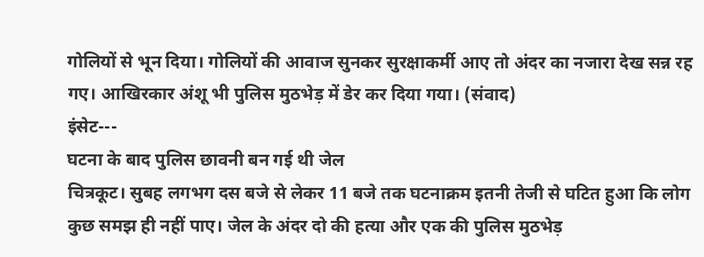गोलियों से भून दिया। गोलियों की आवाज सुनकर सुरक्षाकर्मी आए तो अंदर का नजारा देख सन्न रह गए। आखिरकार अंशू भी पुलिस मुठभेड़ में डेर कर दिया गया। (संवाद)
इंसेट---
घटना के बाद पुलिस छावनी बन गई थी जेल
चित्रकूट। सुबह लगभग दस बजे से लेकर 11 बजे तक घटनाक्रम इतनी तेजी से घटित हुआ कि लोग कुछ समझ ही नहीं पाए। जेल के अंदर दो की हत्या और एक की पुलिस मुठभेड़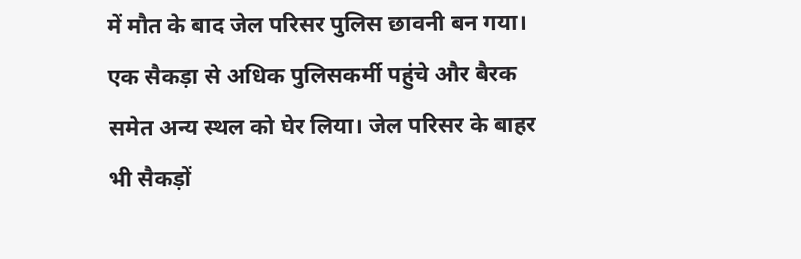में मौत के बाद जेल परिसर पुलिस छावनी बन गया। एक सैकड़ा से अधिक पुलिसकर्मी पहुंचे और बैरक समेत अन्य स्थल को घेर लिया। जेल परिसर के बाहर भी सैकड़ों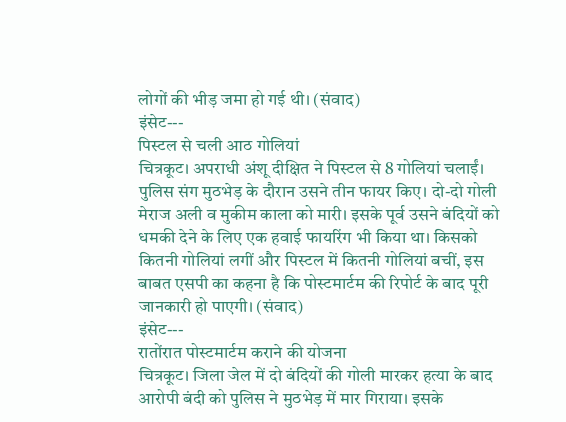लोगों की भीड़ जमा हो गई थी। (संवाद)
इंसेट---
पिस्टल से चली आठ गोलियां
चित्रकूट। अपराधी अंशू दीक्षित ने पिस्टल से 8 गोलियां चलाईं। पुलिस संग मुठभेड़ के दौरान उसने तीन फायर किए। दो-दो गोली मेराज अली व मुकीम काला को मारी। इसके पूर्व उसने बंदियों को धमकी देने के लिए एक हवाई फायरिंग भी किया था। किसको कितनी गोलियां लगीं और पिस्टल में कितनी गोलियां बचीं, इस बाबत एसपी का कहना है कि पोस्टमार्टम की रिपोर्ट के बाद पूरी जानकारी हो पाएगी। (संवाद)
इंसेट---
रातोंरात पोस्टमार्टम कराने की योजना
चित्रकूट। जिला जेल में दो बंदियों की गोली मारकर हत्या के बाद आरोपी बंदी को पुलिस ने मुठभेड़ में मार गिराया। इसके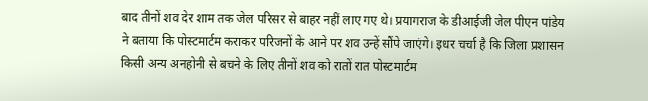बाद तीनों शव देर शाम तक जेल परिसर से बाहर नहीं लाए गए थे। प्रयागराज के डीआईजी जेल पीएन पांडेय ने बताया कि पोस्टमार्टम कराकर परिजनों के आने पर शव उन्हें सौंपे जाएंगे। इधर चर्चा है कि जिला प्रशासन किसी अन्य अनहोनी से बचने के लिए तीनों शव को रातों रात पोस्टमार्टम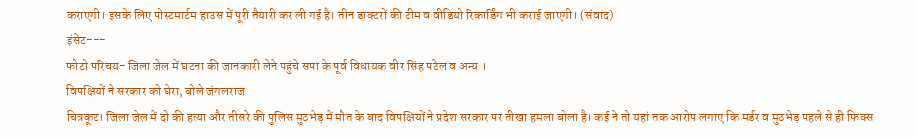कराएगी। इसके लिए पोस्टमार्टम हाउस में पूरी तैयारी कर ली गई है। तीन डाक्टरों की टीम व वीडियो रिकार्डिंग भी कराई जाएगी। (संवाद)
इंसेट---
फोटो परिचय- जिला जेल में घटना की जानकारी लेने पहुंचे सपा के पूर्व विधायक वीर सिंह पटेल व अन्य ।
विपक्षियों ने सरकार को घेरा, बोले जंगलराज
चित्रकूट। जिला जेल में दो की हत्या और तीसरे की पुलिस मुठभेड़ में मौत के बाद विपक्षियों ने प्रदेश सरकार पर तीखा हमला बोला है। कई ने तो यहां तक आरोप लगाए कि मर्डर व मुठभेड़ पहले से ही फिक्स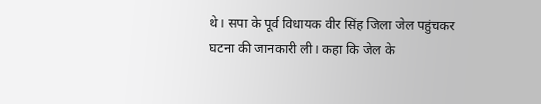थे। सपा के पूर्व विधायक वीर सिंह जिला जेल पहुंचकर घटना की जानकारी ली। कहा कि जेल के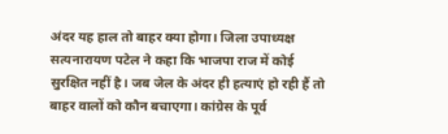अंदर यह हाल तो बाहर क्या होगा। जिला उपाध्यक्ष सत्यनारायण पटेल ने कहा कि भाजपा राज में कोई सुरक्षित नहीं है। जब जेल के अंदर ही हत्याएं हो रही हैं तो बाहर वालों को कौन बचाएगा। कांग्रेस के पूर्व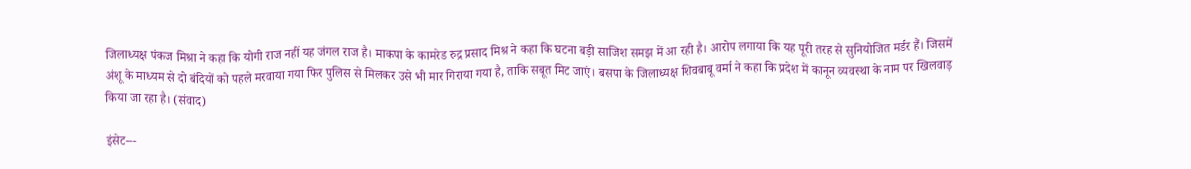जिलाध्यक्ष पंकज मिश्रा ने कहा कि योगी राज नहीं यह जंगल राज है। माकपा के कामरेड रुद्र प्रसाद मिश्र ने कहा कि घटना बड़ी साजिश समझ में आ रही है। आरोप लगाया कि यह पूरी तरह से सुनियोजित मर्डर हैं। जिसमें अंशू के माध्यम से दो बंदियों को पहले मरवाया गया फिर पुलिस से मिलकर उसे भी मार गिराया गया है, ताकि सबूत मिट जाएं। बसपा के जिलाध्यक्ष शिवबाबू वर्मा ने कहा कि प्रदेश में कानून व्यवस्था के नाम पर खिलवाड़ किया जा रहा है। (संवाद)

इंसेट---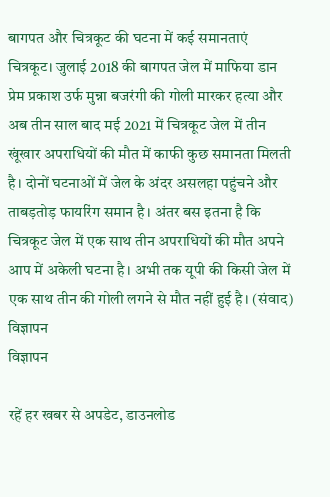बागपत और चित्रकूट की घटना में कई समानताएं
चित्रकूट। जुलाई 2018 की बागपत जेल में माफिया डान प्रेम प्रकाश उर्फ मुन्ना बजरंगी की गोली मारकर हत्या और अब तीन साल बाद मई 2021 में चित्रकूट जेल में तीन खूंखार अपराधियों की मौत में काफी कुछ समानता मिलती है। दोनों घटनाओं में जेल के अंदर असलहा पहुंचने और ताबड़तोड़ फायरिंग समान है। अंतर बस इतना है कि चित्रकूट जेल में एक साथ तीन अपराधियों की मौत अपने आप में अकेली घटना है। अभी तक यूपी की किसी जेल में एक साथ तीन की गोली लगने से मौत नहीं हुई है। (संवाद)
विज्ञापन
विज्ञापन

रहें हर खबर से अपडेट, डाउनलोड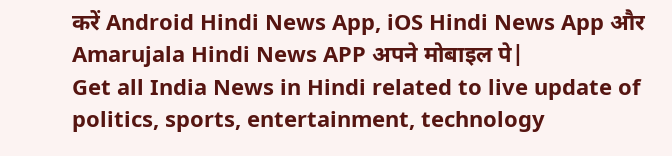करें Android Hindi News App, iOS Hindi News App और Amarujala Hindi News APP अपने मोबाइल पे|
Get all India News in Hindi related to live update of politics, sports, entertainment, technology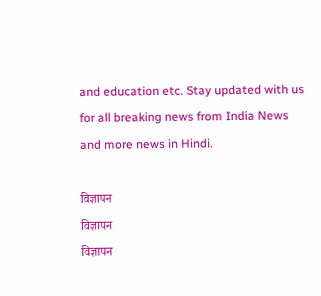and education etc. Stay updated with us for all breaking news from India News and more news in Hindi.

विज्ञापन
विज्ञापन
विज्ञापन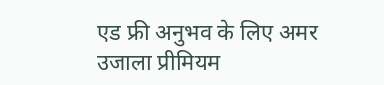एड फ्री अनुभव के लिए अमर उजाला प्रीमियम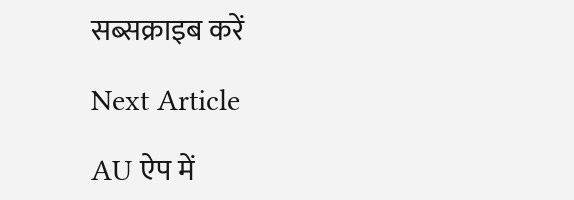सब्सक्राइब करें

Next Article

AU ऐप में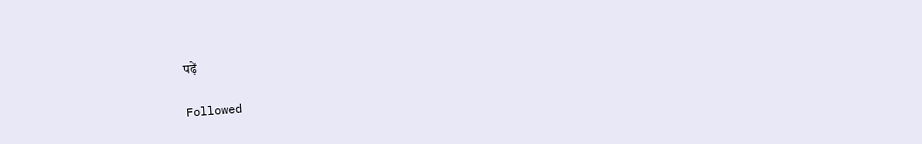पढ़ें

Followed